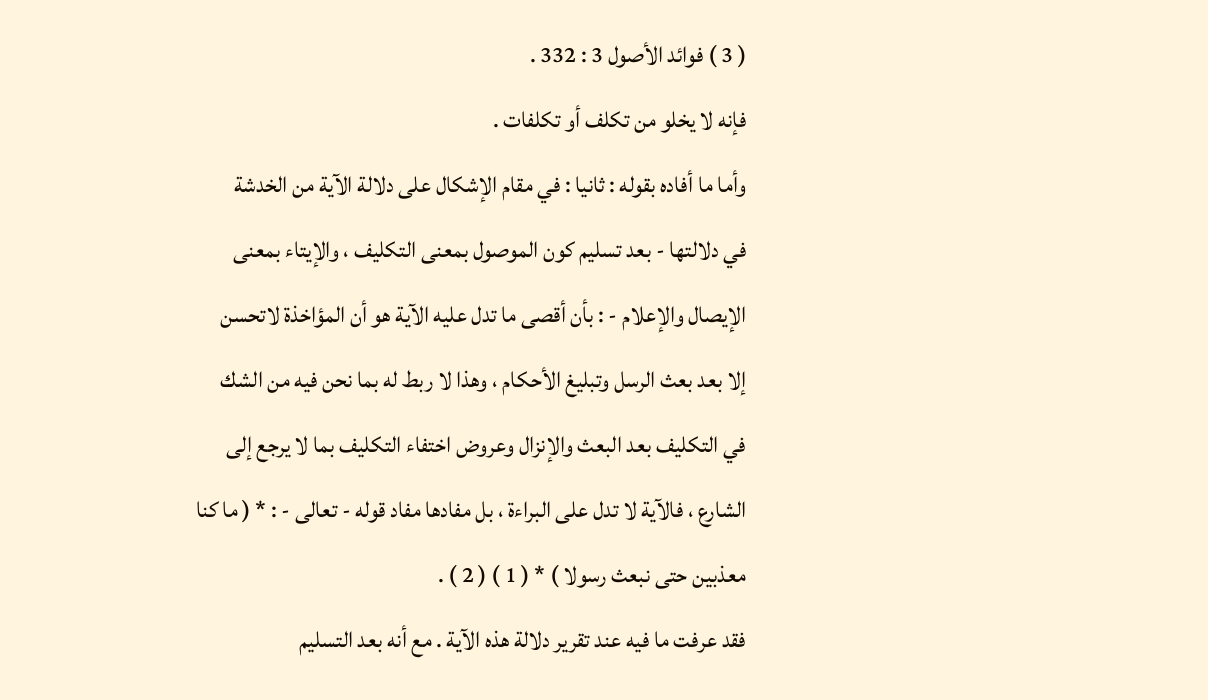( 3 ) فوائد الأصول 3 : 332 .
فإنه لا يخلو من تكلف أو تكلفات .
وأما ما أفاده بقوله : ثانيا : في مقام الإشكال على دلالة الآية من الخدشة
في دلالتها - بعد تسليم كون الموصول بمعنى التكليف ، والإيتاء بمعنى
الإيصال والإعلام - : بأن أقصى ما تدل عليه الآية هو أن المؤاخذة لاتحسن
إلا بعد بعث الرسل وتبليغ الأحكام ، وهذا لا ربط له بما نحن فيه من الشك
في التكليف بعد البعث والإنزال وعروض اختفاء التكليف بما لا يرجع إلى
الشارع ، فالآية لا تدل على البراءة ، بل مفادها مفاد قوله - تعالى - : * ( ما كنا
معذبين حتى نبعث رسولا ) * ( 1 ) ( 2 ) .
فقد عرفت ما فيه عند تقرير دلالة هذه الآية . مع أنه بعد التسليم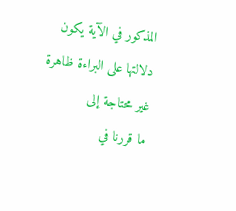المذكور في الآية يكون دلالتها على البراءة ظاهرة غير محتاجة إلى
ما قررنا في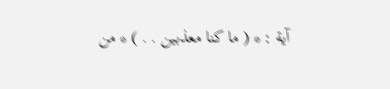آية : * ( ما كنا معذبين . . ) * من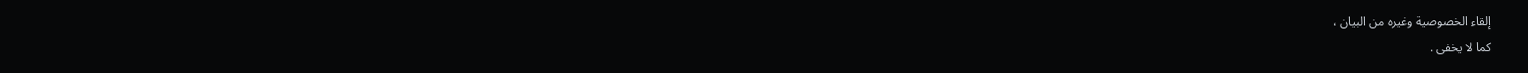إلقاء الخصوصية وغيره من البيان ،
كما لا يخفى .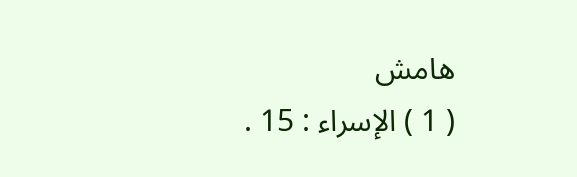هامش
( 1 ) الإسراء : 15 .